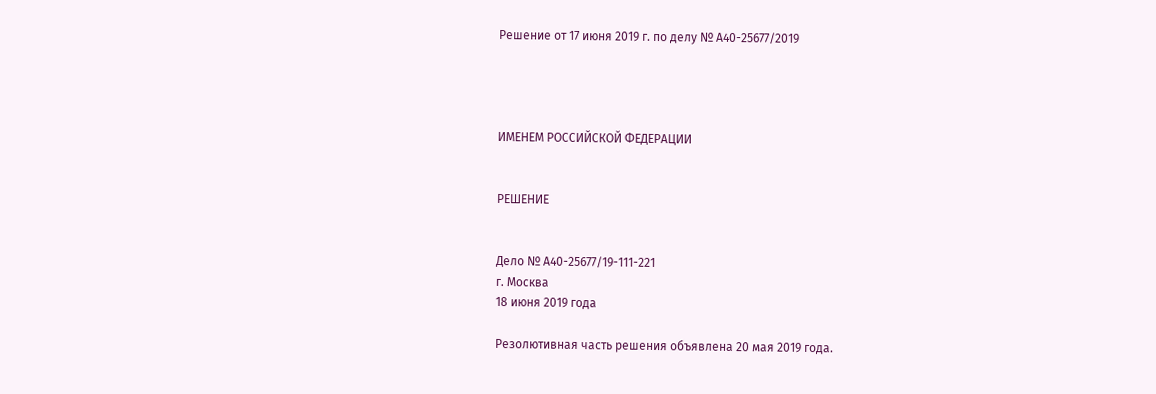Решение от 17 июня 2019 г. по делу № А40-25677/2019




ИМЕНЕМ РОССИЙСКОЙ ФЕДЕРАЦИИ


РЕШЕНИЕ


Дело № А40-25677/19-111-221
г. Москва
18 июня 2019 года

Резолютивная часть решения объявлена 20 мая 2019 года.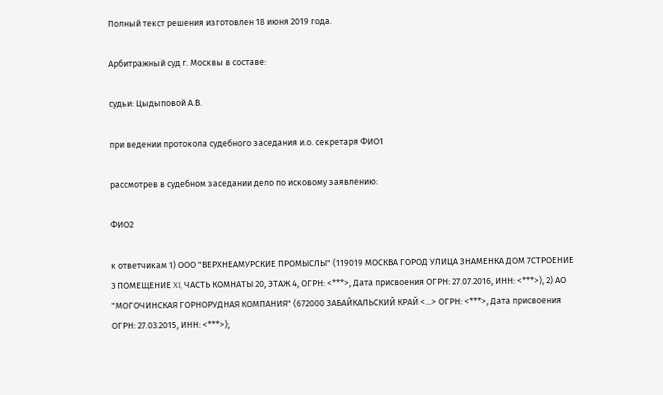Полный текст решения изготовлен 18 июня 2019 года.

Арбитражный суд г. Москвы в составе:

судьи: Цыдыповой А.В.

при ведении протокола судебного заседания и.о. секретаря ФИО1

рассмотрев в судебном заседании дело по исковому заявлению:

ФИО2

к ответчикам 1) ООО "ВЕРХНЕАМУРСКИЕ ПРОМЫСЛЫ" (119019 МОСКВА ГОРОД УЛИЦА ЗНАМЕНКА ДОМ 7СТРОЕНИЕ 3 ПОМЕЩЕНИЕ XI, ЧАСТЬ КОМНАТЫ 20, ЭТАЖ 4, ОГРН: <***>, Дата присвоения ОГРН: 27.07.2016, ИНН: <***>), 2) АО "МОГОЧИНСКАЯ ГОРНОРУДНАЯ КОМПАНИЯ" (672000 ЗАБАЙКАЛЬСКИЙ КРАЙ <...> ОГРН: <***>, Дата присвоения ОГРН: 27.03.2015, ИНН: <***>);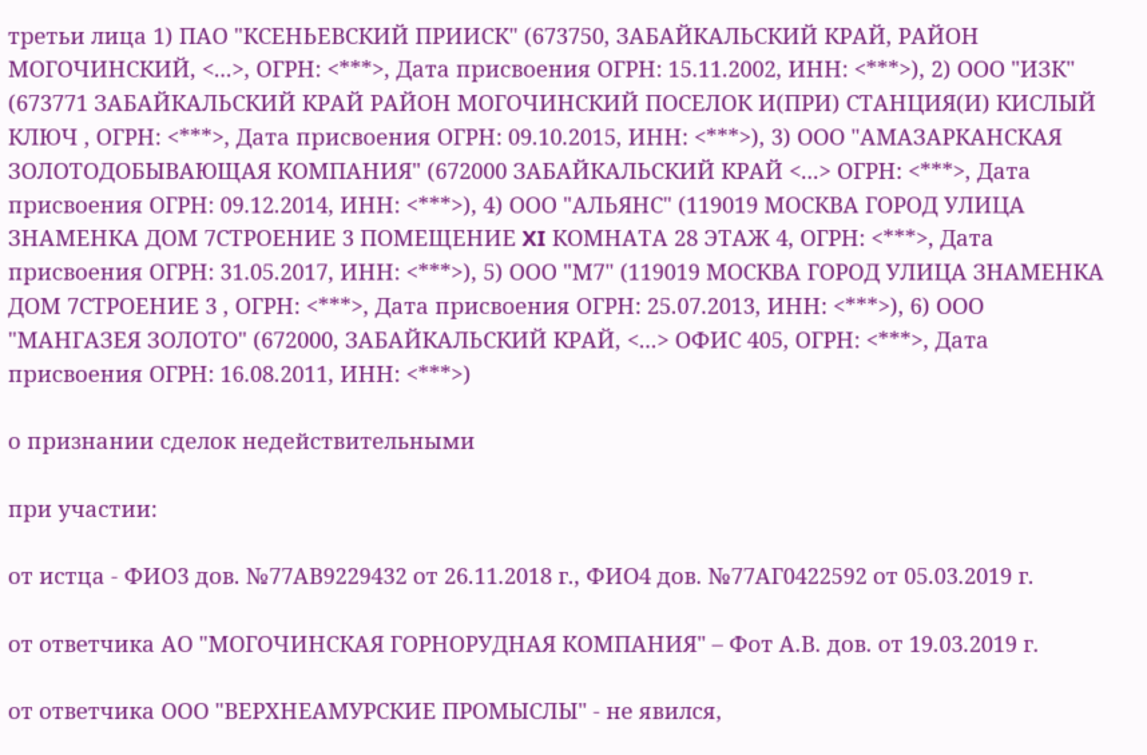третьи лица 1) ПАО "КСЕНЬЕВСКИЙ ПРИИСК" (673750, ЗАБАЙКАЛЬСКИЙ КРАЙ, РАЙОН МОГОЧИНСКИЙ, <...>, ОГРН: <***>, Дата присвоения ОГРН: 15.11.2002, ИНН: <***>), 2) ООО "ИЗК" (673771 ЗАБАЙКАЛЬСКИЙ КРАЙ РАЙОН МОГОЧИНСКИЙ ПОСЕЛОК И(ПРИ) СТАНЦИЯ(И) КИСЛЫЙ КЛЮЧ , ОГРН: <***>, Дата присвоения ОГРН: 09.10.2015, ИНН: <***>), 3) ООО "АМАЗАРКАНСКАЯ ЗОЛОТОДОБЫВАЮЩАЯ КОМПАНИЯ" (672000 ЗАБАЙКАЛЬСКИЙ КРАЙ <...> ОГРН: <***>, Дата присвоения ОГРН: 09.12.2014, ИНН: <***>), 4) ООО "АЛЬЯНС" (119019 МОСКВА ГОРОД УЛИЦА ЗНАМЕНКА ДОМ 7СТРОЕНИЕ 3 ПОМЕЩЕНИЕ XI КОМНАТА 28 ЭТАЖ 4, ОГРН: <***>, Дата присвоения ОГРН: 31.05.2017, ИНН: <***>), 5) ООО "М7" (119019 МОСКВА ГОРОД УЛИЦА ЗНАМЕНКА ДОМ 7СТРОЕНИЕ 3 , ОГРН: <***>, Дата присвоения ОГРН: 25.07.2013, ИНН: <***>), 6) ООО "МАНГАЗЕЯ ЗОЛОТО" (672000, ЗАБАЙКАЛЬСКИЙ КРАЙ, <...> ОФИС 405, ОГРН: <***>, Дата присвоения ОГРН: 16.08.2011, ИНН: <***>)

о признании сделок недействительными

при участии:

от истца - ФИО3 дов. №77АВ9229432 от 26.11.2018 г., ФИО4 дов. №77АГ0422592 от 05.03.2019 г.

от ответчика АО "МОГОЧИНСКАЯ ГОРНОРУДНАЯ КОМПАНИЯ" – Фот А.В. дов. от 19.03.2019 г.

от ответчика ООО "ВЕРХНЕАМУРСКИЕ ПРОМЫСЛЫ" - не явился,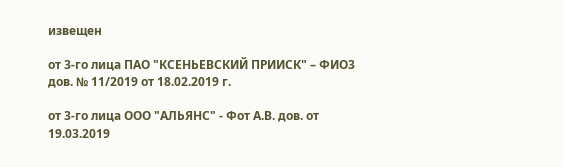извещен

от 3-го лица ПАО "КСЕНЬЕВСКИЙ ПРИИСК" – ФИО3 дов. № 11/2019 от 18.02.2019 г.

от 3-го лица ООО "АЛЬЯНС" - Фот А.В. дов. от 19.03.2019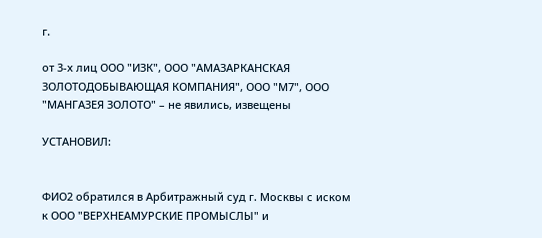г.

от 3-х лиц ООО "ИЗК", ООО "АМАЗАРКАНСКАЯ ЗОЛОТОДОБЫВАЮЩАЯ КОМПАНИЯ", ООО "М7", ООО "МАНГАЗЕЯ ЗОЛОТО" – не явились, извещены

УСТАНОВИЛ:


ФИО2 обратился в Арбитражный суд г. Москвы с иском к ООО "ВЕРХНЕАМУРСКИЕ ПРОМЫСЛЫ" и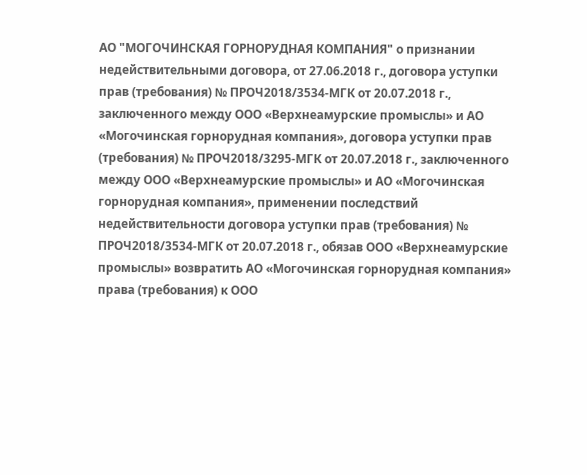АО "МОГОЧИНСКАЯ ГОРНОРУДНАЯ КОМПАНИЯ" о признании недействительными договора, от 27.06.2018 г., договора уступки прав (требования) № ПРОЧ2018/3534-МГК от 20.07.2018 г., заключенного между ООО «Верхнеамурские промыслы» и АО «Могочинская горнорудная компания», договора уступки прав (требования) № ПРОЧ2018/3295-МГК от 20.07.2018 г., заключенного между ООО «Верхнеамурские промыслы» и АО «Могочинская горнорудная компания», применении последствий недействительности договора уступки прав (требования) № ПРОЧ2018/3534-МГК от 20.07.2018 г., обязав ООО «Верхнеамурские промыслы» возвратить АО «Могочинская горнорудная компания» права (требования) к ООО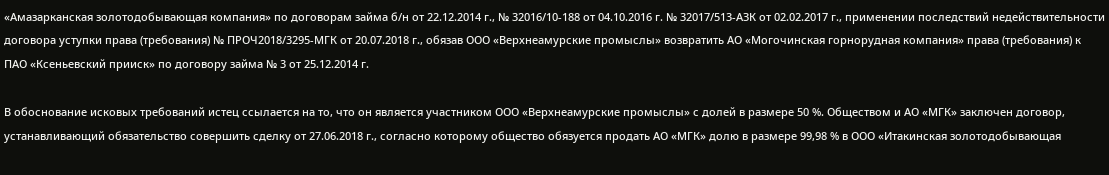«Амазарканская золотодобывающая компания» по договорам займа б/н от 22.12.2014 г., № 32016/10-188 от 04.10.2016 г. № 32017/513-АЗК от 02.02.2017 г., применении последствий недействительности договора уступки права (требования) № ПРОЧ2018/3295-МГК от 20.07.2018 г., обязав ООО «Верхнеамурские промыслы» возвратить АО «Могочинская горнорудная компания» права (требования) к ПАО «Ксеньевский прииск» по договору займа № 3 от 25.12.2014 г.

В обоснование исковых требований истец ссылается на то, что он является участником ООО «Верхнеамурские промыслы» с долей в размере 50 %. Обществом и АО «МГК» заключен договор, устанавливающий обязательство совершить сделку от 27.06.2018 г., согласно которому общество обязуется продать АО «МГК» долю в размере 99,98 % в ООО «Итакинская золотодобывающая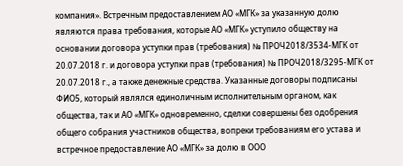компания». Встречным предоставлением АО «МГК» за указанную долю являются права требования, которые АО «МГК» уступило обществу на основании договора уступки прав (требования) № ПРОЧ2018/3534-МГК от 20.07.2018 г. и договора уступки прав (требования) № ПРОЧ2018/3295-МГК от 20.07.2018 г., а также денежные средства. Указанные договоры подписаны ФИО5, который являлся единоличным исполнительным органом, как общества, так и АО «МГК» одновременно, сделки совершены без одобрения общего собрания участников общества, вопреки требованиям его устава и встречное предоставление АО «МГК» за долю в ООО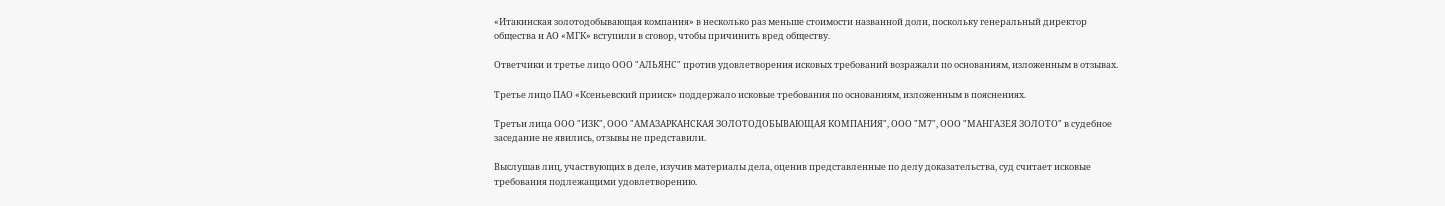«Итакинская золотодобывающая компания» в несколько раз меньше стоимости названной доли, поскольку генеральный директор общества и АО «МГК» вступили в сговор, чтобы причинить вред обществу.

Ответчики и третье лицо ООО "АЛЬЯНС" против удовлетворения исковых требований возражали по основаниям, изложенным в отзывах.

Третье лицо ПАО «Ксеньевский прииск» поддержало исковые требования по основаниям, изложенным в пояснениях.

Третьи лица ООО "ИЗК", ООО "АМАЗАРКАНСКАЯ ЗОЛОТОДОБЫВАЮЩАЯ КОМПАНИЯ", ООО "М7", ООО "МАНГАЗЕЯ ЗОЛОТО" в судебное заседание не явились, отзывы не представили.

Выслушав лиц, участвующих в деле, изучив материалы дела, оценив представленные по делу доказательства, суд считает исковые требования подлежащими удовлетворению.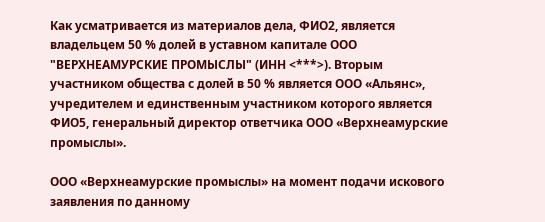Как усматривается из материалов дела, ФИО2, является владельцем 50 % долей в уставном капитале ООО "ВЕРХНЕАМУРСКИЕ ПРОМЫСЛЫ" (ИНН <***>). Вторым участником общества с долей в 50 % является ООО «Альянс», учредителем и единственным участником которого является ФИО5, генеральный директор ответчика ООО «Верхнеамурские промыслы».

ООО «Верхнеамурские промыслы» на момент подачи искового заявления по данному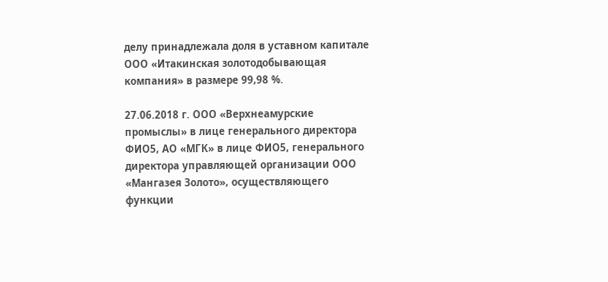делу принадлежала доля в уставном капитале ООО «Итакинская золотодобывающая компания» в размере 99,98 %.

27.06.2018 г. ООО «Верхнеамурские промыслы» в лице генерального директора ФИО5, АО «МГК» в лице ФИО5, генерального директора управляющей организации ООО «Мангазея Золото», осуществляющего функции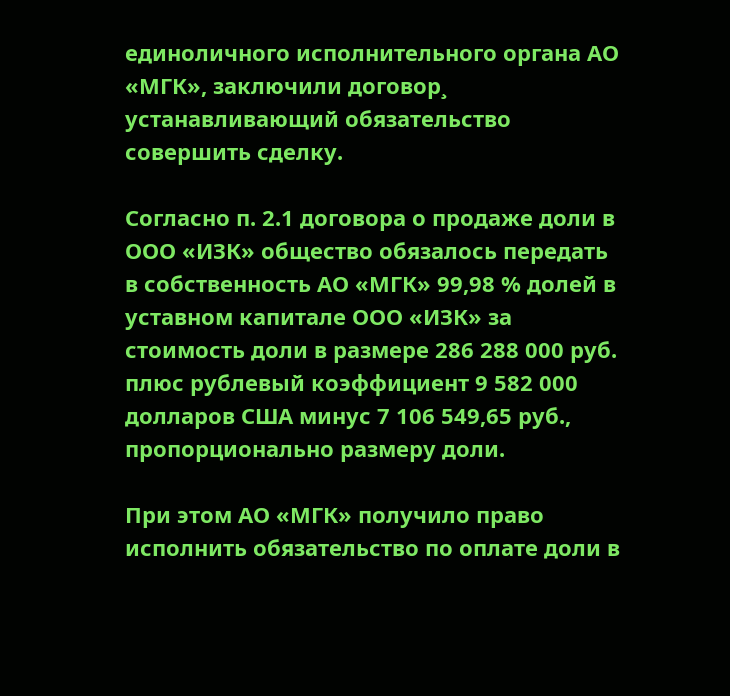единоличного исполнительного органа АО «МГК», заключили договор¸ устанавливающий обязательство совершить сделку.

Согласно п. 2.1 договора о продаже доли в ООО «ИЗК» общество обязалось передать в собственность АО «МГК» 99,98 % долей в уставном капитале ООО «ИЗК» за стоимость доли в размере 286 288 000 руб. плюс рублевый коэффициент 9 582 000 долларов США минус 7 106 549,65 руб., пропорционально размеру доли.

При этом АО «МГК» получило право исполнить обязательство по оплате доли в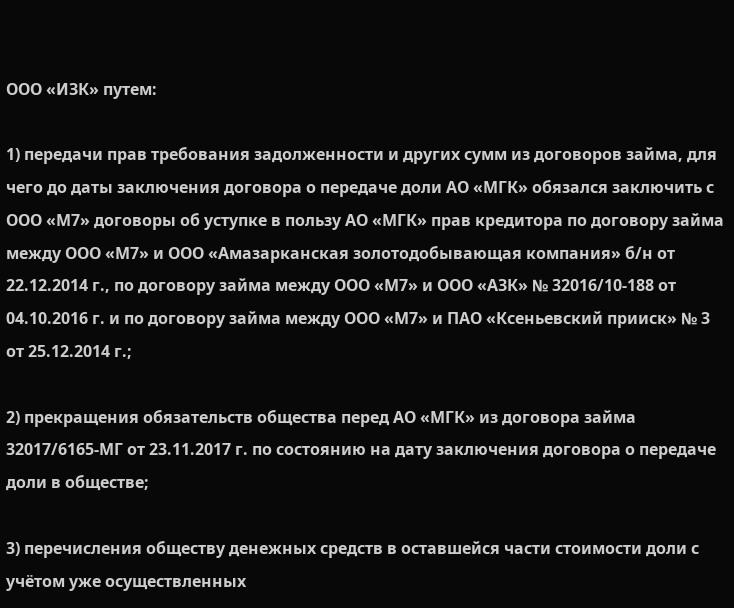ООО «ИЗК» путем:

1) передачи прав требования задолженности и других сумм из договоров займа, для чего до даты заключения договора о передаче доли АО «МГК» обязался заключить с ООО «М7» договоры об уступке в пользу АО «МГК» прав кредитора по договору займа между ООО «М7» и ООО «Амазарканская золотодобывающая компания» б/н от 22.12.2014 г., по договору займа между ООО «М7» и ООО «АЗК» № 32016/10-188 от 04.10.2016 г. и по договору займа между ООО «М7» и ПАО «Ксеньевский прииск» № 3 от 25.12.2014 г.;

2) прекращения обязательств общества перед АО «МГК» из договора займа 32017/6165-МГ от 23.11.2017 г. по состоянию на дату заключения договора о передаче доли в обществе;

3) перечисления обществу денежных средств в оставшейся части стоимости доли с учётом уже осуществленных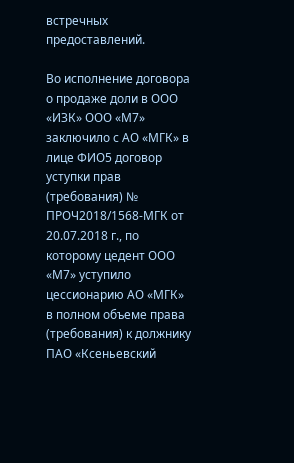встречных предоставлений.

Во исполнение договора о продаже доли в ООО «ИЗК» ООО «М7» заключило с АО «МГК» в лице ФИО5 договор уступки прав (требования) № ПРОЧ2018/1568-МГК от 20.07.2018 г., по которому цедент ООО «М7» уступило цессионарию АО «МГК» в полном объеме права (требования) к должнику ПАО «Ксеньевский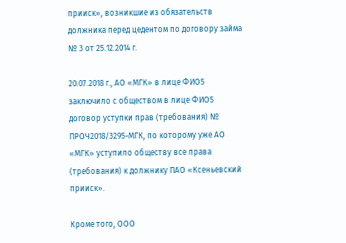прииск», возникшие из обязательств должника перед цедентом по договору займа № 3 от 25.12.2014 г.

20.07.2018 г., АО «МГК» в лице ФИО5 заключило с обществом в лице ФИО5 договор уступки прав (требования) № ПРОЧ2018/3295-МГК, по которому уже АО «МГК» уступило обществу все права (требования) к должнику ПАО «Ксеньевский прииск».

Кроме того, ООО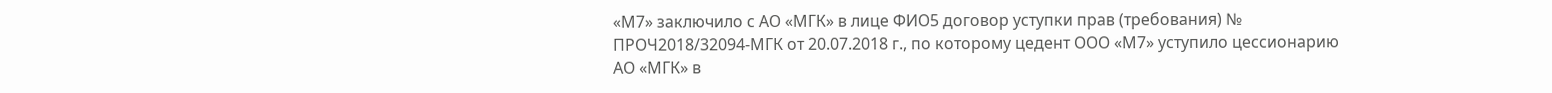«М7» заключило с АО «МГК» в лице ФИО5 договор уступки прав (требования) № ПРОЧ2018/32094-МГК от 20.07.2018 г., по которому цедент ООО «М7» уступило цессионарию АО «МГК» в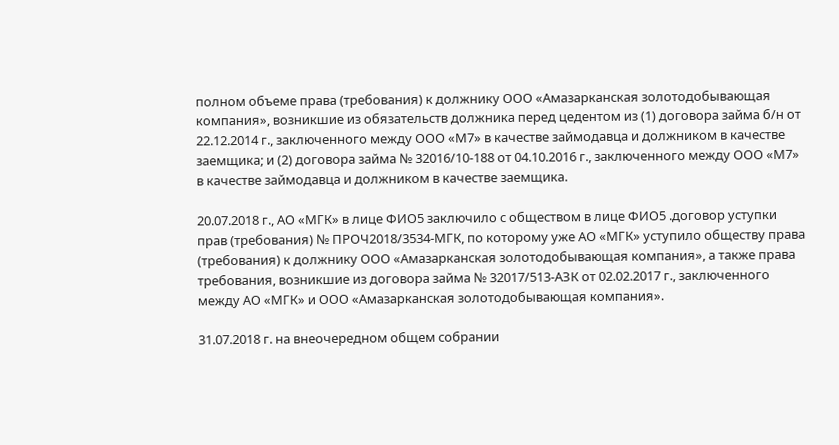полном объеме права (требования) к должнику ООО «Амазарканская золотодобывающая компания», возникшие из обязательств должника перед цедентом из (1) договора займа б/н от 22.12.2014 г., заключенного между ООО «М7» в качестве займодавца и должником в качестве заемщика; и (2) договора займа № 32016/10-188 от 04.10.2016 г., заключенного между ООО «М7» в качестве займодавца и должником в качестве заемщика.

20.07.2018 г., АО «МГК» в лице ФИО5 заключило с обществом в лице ФИО5 .договор уступки прав (требования) № ПРОЧ2018/3534-МГК, по которому уже АО «МГК» уступило обществу права (требования) к должнику ООО «Амазарканская золотодобывающая компания», а также права требования, возникшие из договора займа № 32017/513-АЗК от 02.02.2017 г., заключенного между АО «МГК» и ООО «Амазарканская золотодобывающая компания».

31.07.2018 г. на внеочередном общем собрании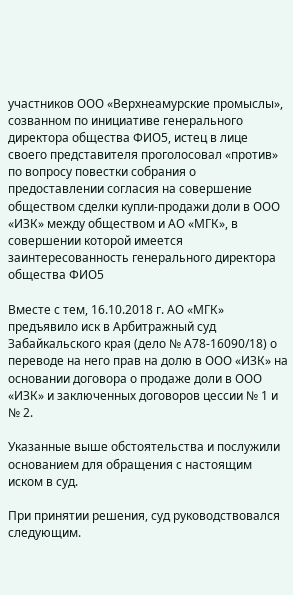участников ООО «Верхнеамурские промыслы», созванном по инициативе генерального директора общества ФИО5, истец в лице своего представителя проголосовал «против» по вопросу повестки собрания о предоставлении согласия на совершение обществом сделки купли-продажи доли в ООО «ИЗК» между обществом и АО «МГК», в совершении которой имеется заинтересованность генерального директора общества ФИО5

Вместе с тем, 16.10.2018 г. АО «МГК» предъявило иск в Арбитражный суд Забайкальского края (дело № А78-16090/18) о переводе на него прав на долю в ООО «ИЗК» на основании договора о продаже доли в ООО «ИЗК» и заключенных договоров цессии № 1 и № 2.

Указанные выше обстоятельства и послужили основанием для обращения с настоящим иском в суд.

При принятии решения, суд руководствовался следующим.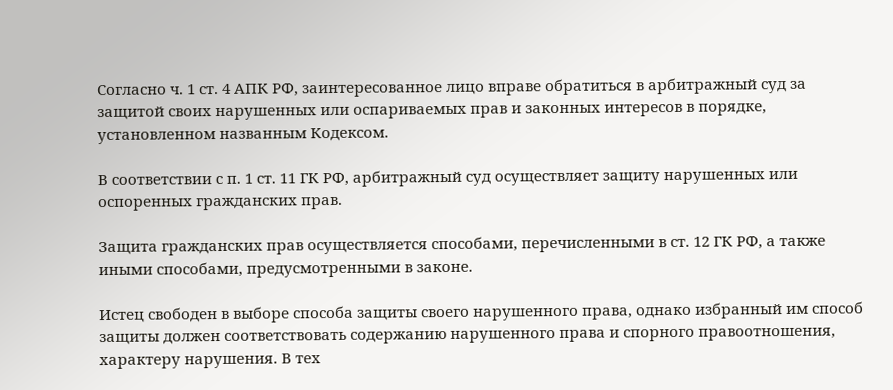Согласно ч. 1 ст. 4 АПК РФ, заинтересованное лицо вправе обратиться в арбитражный суд за защитой своих нарушенных или оспариваемых прав и законных интересов в порядке, установленном названным Кодексом.

В соответствии с п. 1 ст. 11 ГК РФ, арбитражный суд осуществляет защиту нарушенных или оспоренных гражданских прав.

Защита гражданских прав осуществляется способами, перечисленными в ст. 12 ГК РФ, а также иными способами, предусмотренными в законе.

Истец свободен в выборе способа защиты своего нарушенного права, однако избранный им способ защиты должен соответствовать содержанию нарушенного права и спорного правоотношения, характеру нарушения. В тех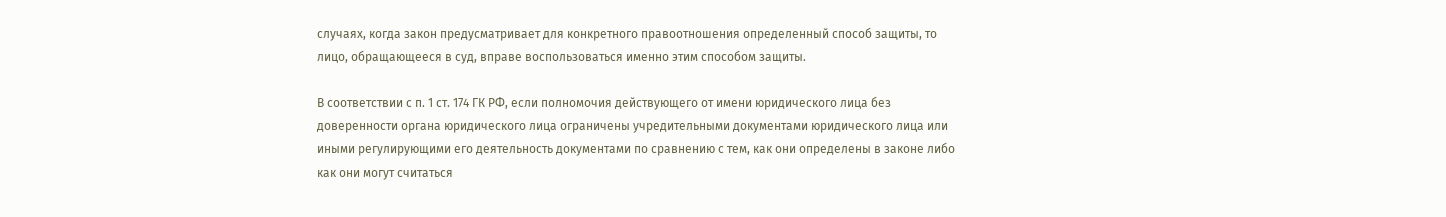случаях, когда закон предусматривает для конкретного правоотношения определенный способ защиты, то лицо, обращающееся в суд, вправе воспользоваться именно этим способом защиты.

В соответствии с п. 1 ст. 174 ГК РФ, если полномочия действующего от имени юридического лица без доверенности органа юридического лица ограничены учредительными документами юридического лица или иными регулирующими его деятельность документами по сравнению с тем, как они определены в законе либо как они могут считаться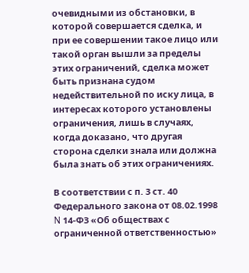очевидными из обстановки, в которой совершается сделка, и при ее совершении такое лицо или такой орган вышли за пределы этих ограничений, сделка может быть признана судом недействительной по иску лица, в интересах которого установлены ограничения, лишь в случаях, когда доказано, что другая сторона сделки знала или должна была знать об этих ограничениях.

В соответствии с п. 3 ст. 40 Федерального закона от 08.02.1998 N 14-ФЗ «Об обществах с ограниченной ответственностью»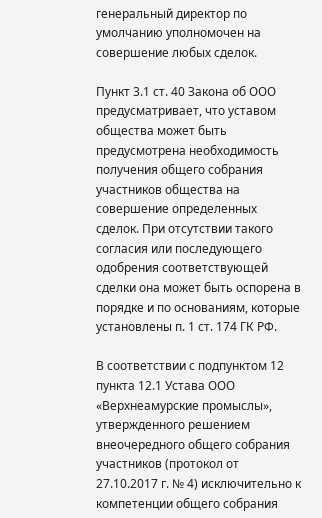генеральный директор по умолчанию уполномочен на совершение любых сделок.

Пункт 3.1 ст. 40 Закона об ООО предусматривает, что уставом общества может быть предусмотрена необходимость получения общего собрания участников общества на совершение определенных сделок. При отсутствии такого согласия или последующего одобрения соответствующей сделки она может быть оспорена в порядке и по основаниям, которые установлены п. 1 ст. 174 ГК РФ.

В соответствии с подпунктом 12 пункта 12.1 Устава ООО «Верхнеамурские промыслы», утвержденного решением внеочередного общего собрания участников (протокол от 27.10.2017 г. № 4) исключительно к компетенции общего собрания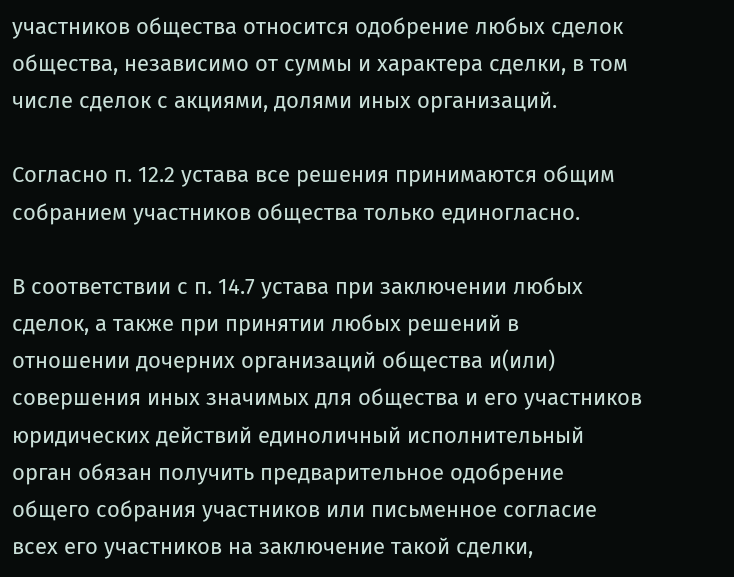участников общества относится одобрение любых сделок общества, независимо от суммы и характера сделки, в том числе сделок с акциями, долями иных организаций.

Согласно п. 12.2 устава все решения принимаются общим собранием участников общества только единогласно.

В соответствии с п. 14.7 устава при заключении любых сделок, а также при принятии любых решений в отношении дочерних организаций общества и(или) совершения иных значимых для общества и его участников юридических действий единоличный исполнительный орган обязан получить предварительное одобрение общего собрания участников или письменное согласие всех его участников на заключение такой сделки,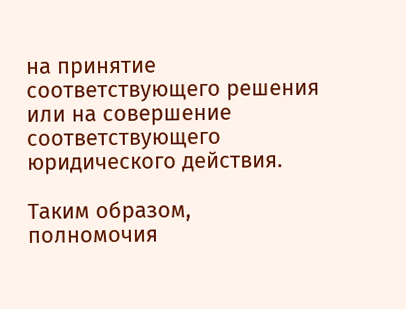на принятие соответствующего решения или на совершение соответствующего юридического действия.

Таким образом, полномочия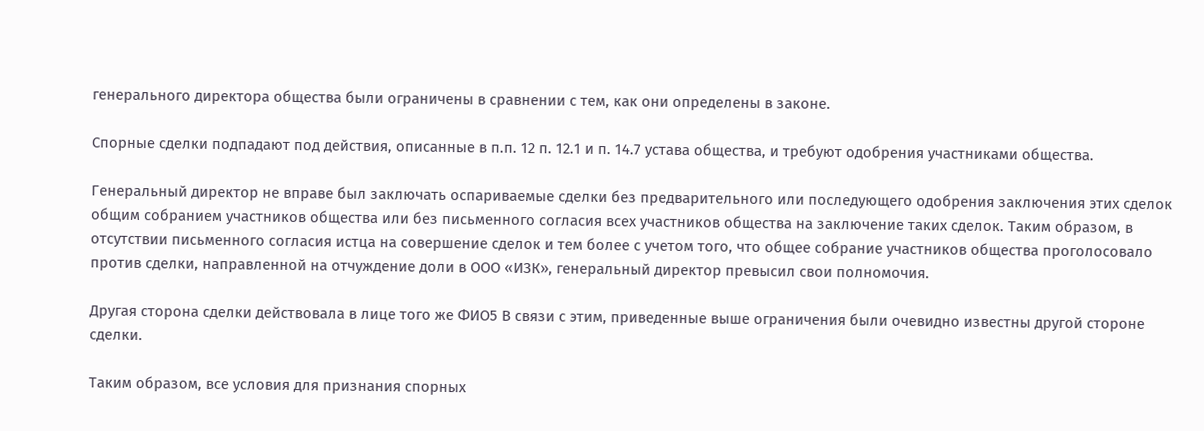генерального директора общества были ограничены в сравнении с тем, как они определены в законе.

Спорные сделки подпадают под действия, описанные в п.п. 12 п. 12.1 и п. 14.7 устава общества, и требуют одобрения участниками общества.

Генеральный директор не вправе был заключать оспариваемые сделки без предварительного или последующего одобрения заключения этих сделок общим собранием участников общества или без письменного согласия всех участников общества на заключение таких сделок. Таким образом, в отсутствии письменного согласия истца на совершение сделок и тем более с учетом того, что общее собрание участников общества проголосовало против сделки, направленной на отчуждение доли в ООО «ИЗК», генеральный директор превысил свои полномочия.

Другая сторона сделки действовала в лице того же ФИО5 В связи с этим, приведенные выше ограничения были очевидно известны другой стороне сделки.

Таким образом, все условия для признания спорных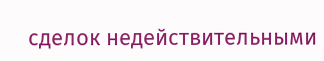сделок недействительными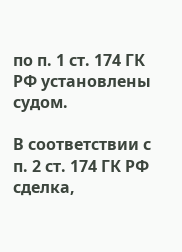по п. 1 ст. 174 ГК РФ установлены судом.

В соответствии с п. 2 ст. 174 ГК РФ сделка,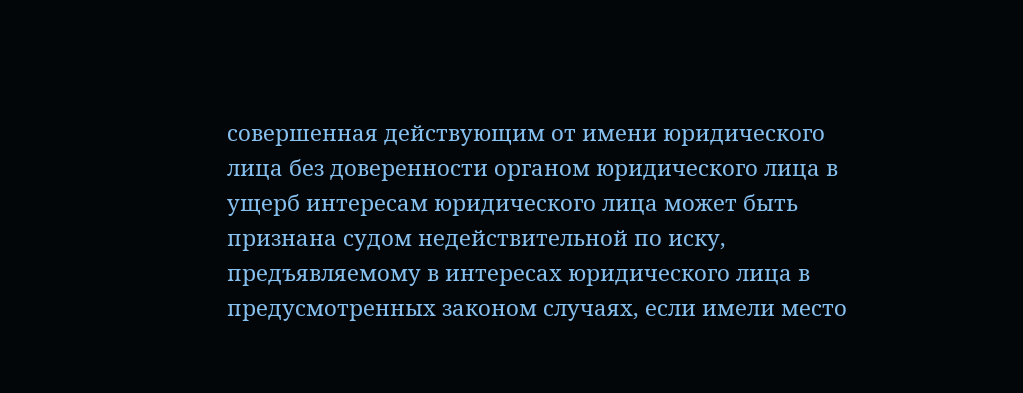совершенная действующим от имени юридического лица без доверенности органом юридического лица в ущерб интересам юридического лица может быть признана судом недействительной по иску, предъявляемому в интересах юридического лица в предусмотренных законом случаях, если имели место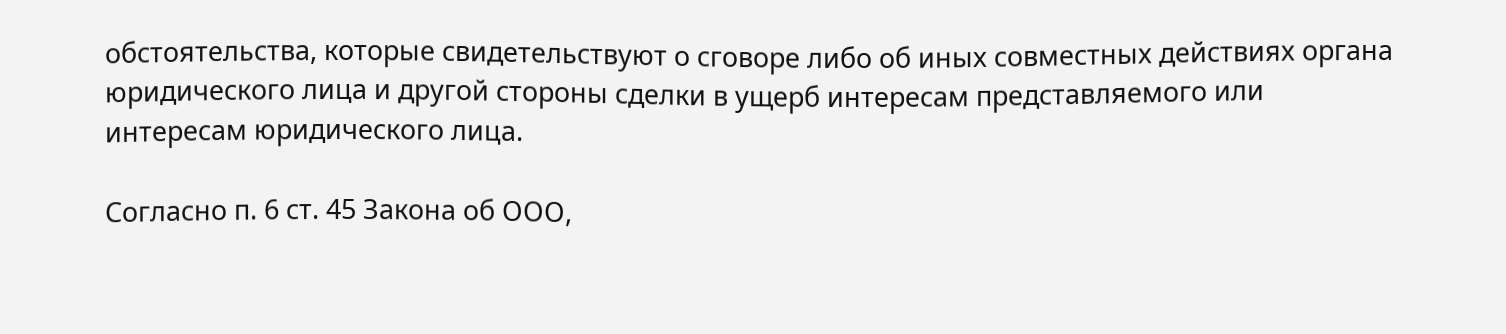обстоятельства, которые свидетельствуют о сговоре либо об иных совместных действиях органа юридического лица и другой стороны сделки в ущерб интересам представляемого или интересам юридического лица.

Согласно п. 6 ст. 45 Закона об ООО,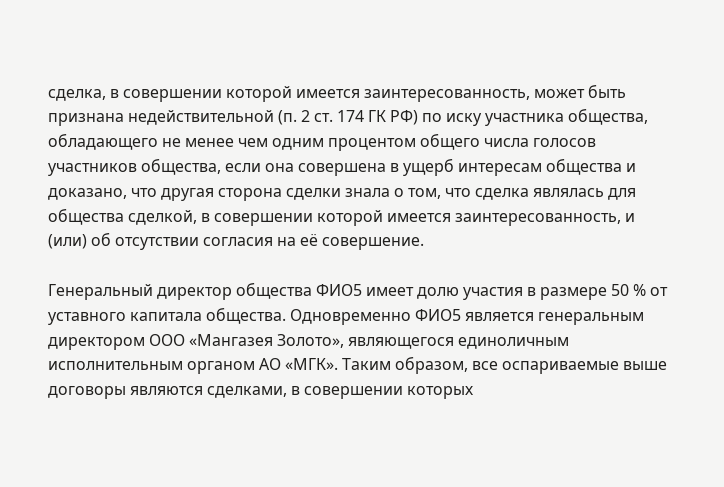сделка, в совершении которой имеется заинтересованность, может быть признана недействительной (п. 2 ст. 174 ГК РФ) по иску участника общества, обладающего не менее чем одним процентом общего числа голосов участников общества, если она совершена в ущерб интересам общества и доказано, что другая сторона сделки знала о том, что сделка являлась для общества сделкой, в совершении которой имеется заинтересованность, и (или) об отсутствии согласия на её совершение.

Генеральный директор общества ФИО5 имеет долю участия в размере 50 % от уставного капитала общества. Одновременно ФИО5 является генеральным директором ООО «Мангазея Золото», являющегося единоличным исполнительным органом АО «МГК». Таким образом, все оспариваемые выше договоры являются сделками, в совершении которых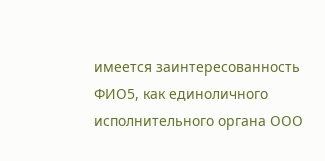имеется заинтересованность ФИО5, как единоличного исполнительного органа ООО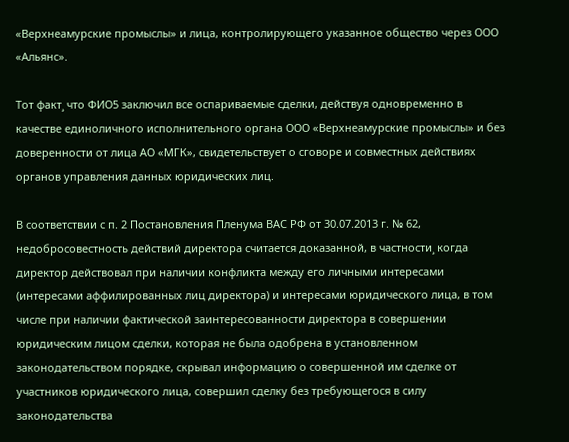«Верхнеамурские промыслы» и лица, контролирующего указанное общество через ООО «Альянс».

Тот факт¸ что ФИО5 заключил все оспариваемые сделки, действуя одновременно в качестве единоличного исполнительного органа ООО «Верхнеамурские промыслы» и без доверенности от лица АО «МГК», свидетельствует о сговоре и совместных действиях органов управления данных юридических лиц.

В соответствии с п. 2 Постановления Пленума ВАС РФ от 30.07.2013 г. № 62, недобросовестность действий директора считается доказанной, в частности¸ когда директор действовал при наличии конфликта между его личными интересами (интересами аффилированных лиц директора) и интересами юридического лица, в том числе при наличии фактической заинтересованности директора в совершении юридическим лицом сделки, которая не была одобрена в установленном законодательством порядке, скрывал информацию о совершенной им сделке от участников юридического лица, совершил сделку без требующегося в силу законодательства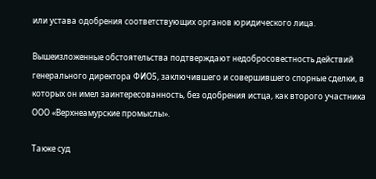или устава одобрения соответствующих органов юридического лица.

Вышеизложенные обстоятельства подтверждают недобросовестность действий генерального директора ФИО5, заключившего и совершившего спорные сделки, в которых он имел заинтересованность, без одобрения истца, как второго участника ООО «Верхнеамурские промыслы».

Также суд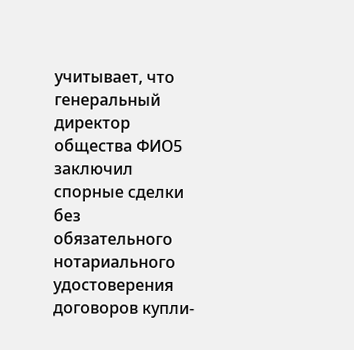учитывает, что генеральный директор общества ФИО5 заключил спорные сделки без обязательного нотариального удостоверения договоров купли-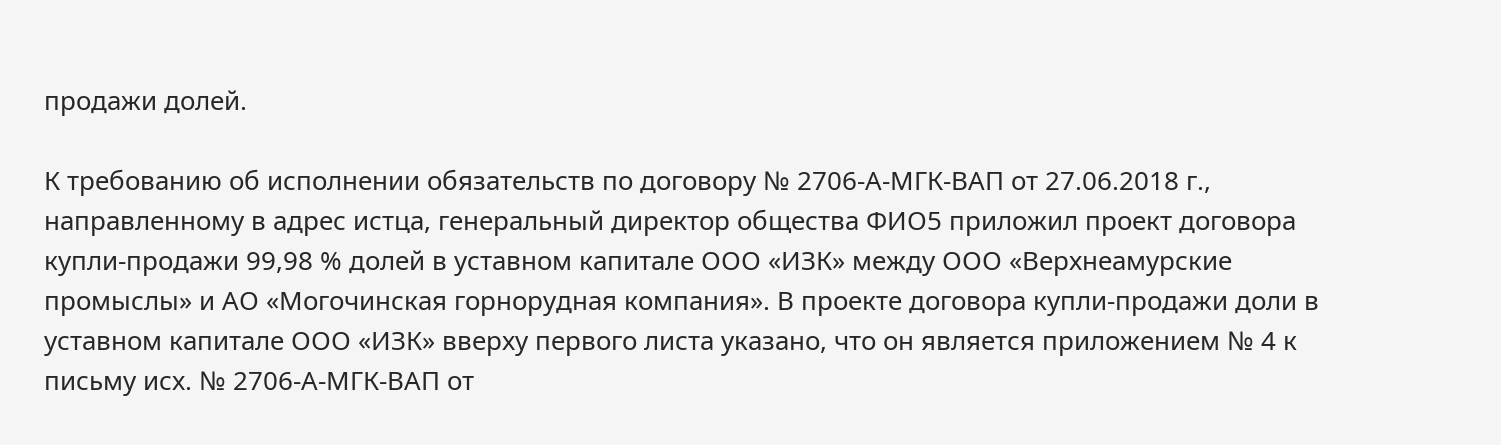продажи долей.

К требованию об исполнении обязательств по договору № 2706-А-МГК-ВАП от 27.06.2018 г., направленному в адрес истца, генеральный директор общества ФИО5 приложил проект договора купли-продажи 99,98 % долей в уставном капитале ООО «ИЗК» между ООО «Верхнеамурские промыслы» и АО «Могочинская горнорудная компания». В проекте договора купли-продажи доли в уставном капитале ООО «ИЗК» вверху первого листа указано, что он является приложением № 4 к письму исх. № 2706-А-МГК-ВАП от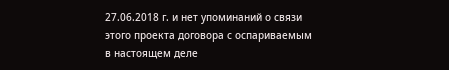27.06.2018 г. и нет упоминаний о связи этого проекта договора с оспариваемым в настоящем деле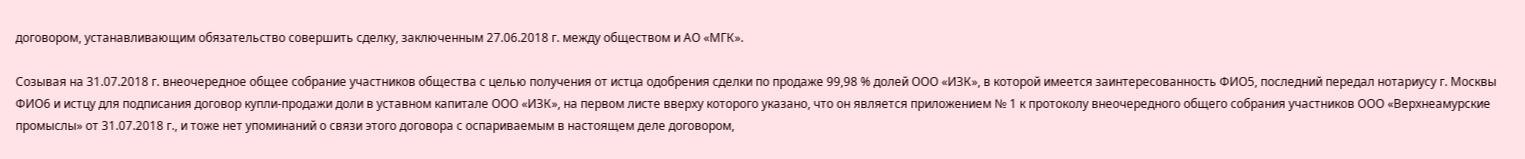договором, устанавливающим обязательство совершить сделку, заключенным 27.06.2018 г. между обществом и АО «МГК».

Созывая на 31.07.2018 г. внеочередное общее собрание участников общества с целью получения от истца одобрения сделки по продаже 99,98 % долей ООО «ИЗК», в которой имеется заинтересованность ФИО5, последний передал нотариусу г. Москвы ФИО6 и истцу для подписания договор купли-продажи доли в уставном капитале ООО «ИЗК», на первом листе вверху которого указано, что он является приложением № 1 к протоколу внеочередного общего собрания участников ООО «Верхнеамурские промыслы» от 31.07.2018 г., и тоже нет упоминаний о связи этого договора с оспариваемым в настоящем деле договором,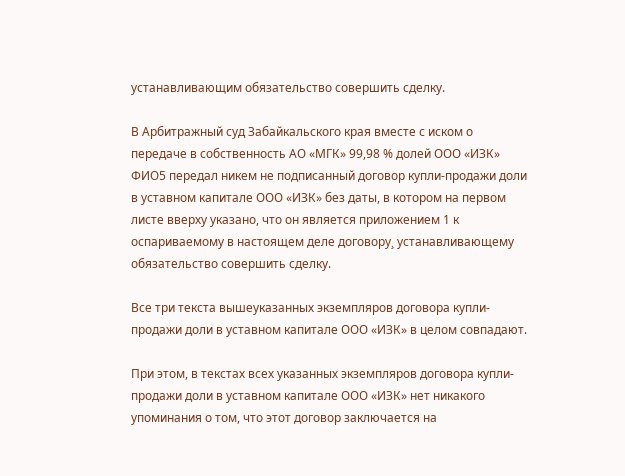устанавливающим обязательство совершить сделку.

В Арбитражный суд Забайкальского края вместе с иском о передаче в собственность АО «МГК» 99,98 % долей ООО «ИЗК» ФИО5 передал никем не подписанный договор купли-продажи доли в уставном капитале ООО «ИЗК» без даты, в котором на первом листе вверху указано, что он является приложением 1 к оспариваемому в настоящем деле договору¸ устанавливающему обязательство совершить сделку.

Все три текста вышеуказанных экземпляров договора купли-продажи доли в уставном капитале ООО «ИЗК» в целом совпадают.

При этом, в текстах всех указанных экземпляров договора купли-продажи доли в уставном капитале ООО «ИЗК» нет никакого упоминания о том, что этот договор заключается на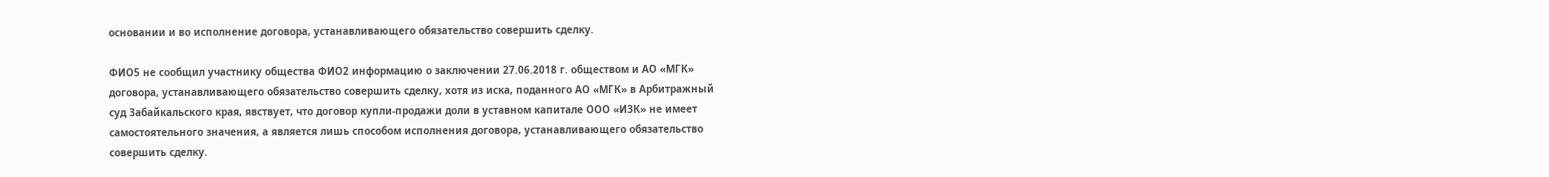основании и во исполнение договора, устанавливающего обязательство совершить сделку.

ФИО5 не сообщил участнику общества ФИО2 информацию о заключении 27.06.2018 г. обществом и АО «МГК» договора, устанавливающего обязательство совершить сделку, хотя из иска, поданного АО «МГК» в Арбитражный суд Забайкальского края, явствует, что договор купли-продажи доли в уставном капитале ООО «ИЗК» не имеет самостоятельного значения, а является лишь способом исполнения договора, устанавливающего обязательство совершить сделку.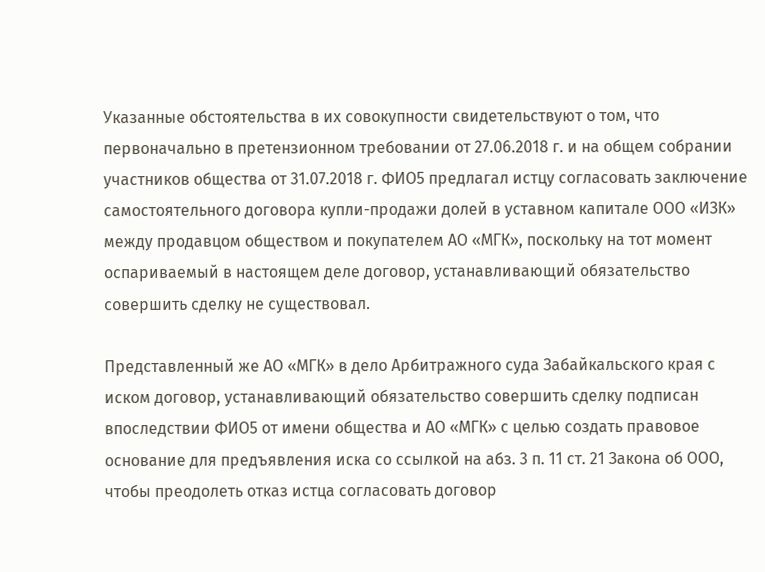Указанные обстоятельства в их совокупности свидетельствуют о том, что первоначально в претензионном требовании от 27.06.2018 г. и на общем собрании участников общества от 31.07.2018 г. ФИО5 предлагал истцу согласовать заключение самостоятельного договора купли-продажи долей в уставном капитале ООО «ИЗК» между продавцом обществом и покупателем АО «МГК», поскольку на тот момент оспариваемый в настоящем деле договор, устанавливающий обязательство совершить сделку не существовал.

Представленный же АО «МГК» в дело Арбитражного суда Забайкальского края с иском договор, устанавливающий обязательство совершить сделку подписан впоследствии ФИО5 от имени общества и АО «МГК» с целью создать правовое основание для предъявления иска со ссылкой на абз. 3 п. 11 ст. 21 Закона об ООО, чтобы преодолеть отказ истца согласовать договор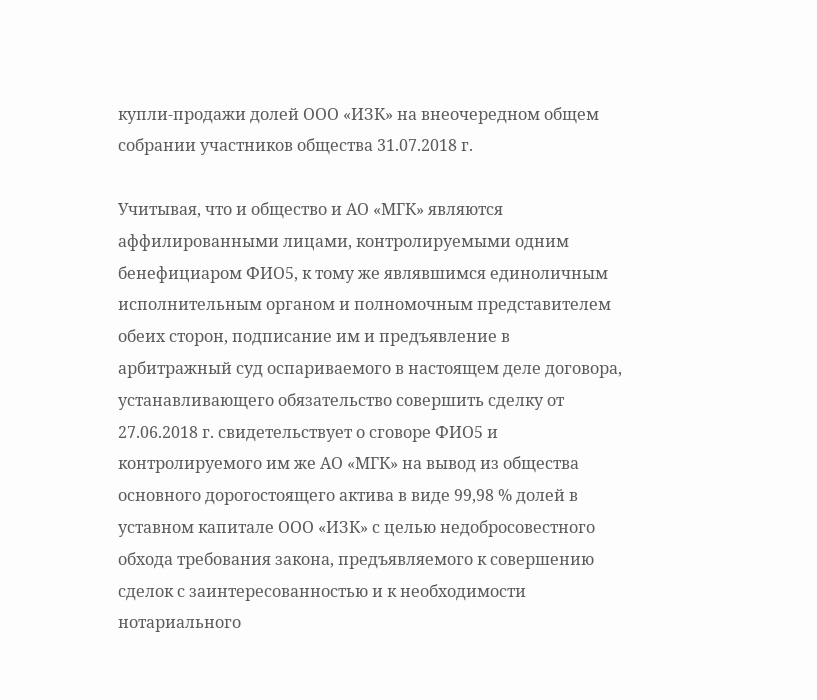купли-продажи долей ООО «ИЗК» на внеочередном общем собрании участников общества 31.07.2018 г.

Учитывая, что и общество и АО «МГК» являются аффилированными лицами, контролируемыми одним бенефициаром ФИО5, к тому же являвшимся единоличным исполнительным органом и полномочным представителем обеих сторон, подписание им и предъявление в арбитражный суд оспариваемого в настоящем деле договора, устанавливающего обязательство совершить сделку от 27.06.2018 г. свидетельствует о сговоре ФИО5 и контролируемого им же АО «МГК» на вывод из общества основного дорогостоящего актива в виде 99,98 % долей в уставном капитале ООО «ИЗК» с целью недобросовестного обхода требования закона, предъявляемого к совершению сделок с заинтересованностью и к необходимости нотариального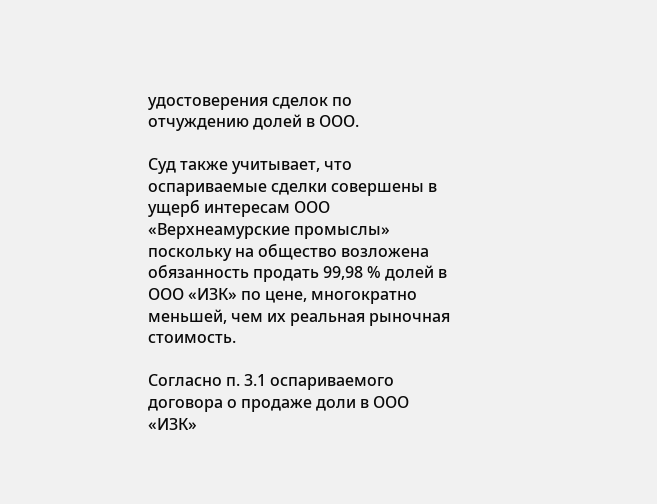удостоверения сделок по отчуждению долей в ООО.

Суд также учитывает, что оспариваемые сделки совершены в ущерб интересам ООО «Верхнеамурские промыслы» поскольку на общество возложена обязанность продать 99,98 % долей в ООО «ИЗК» по цене, многократно меньшей, чем их реальная рыночная стоимость.

Согласно п. 3.1 оспариваемого договора о продаже доли в ООО «ИЗК»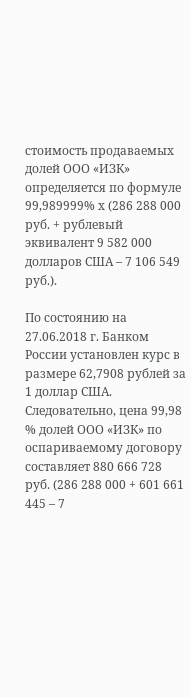стоимость продаваемых долей ООО «ИЗК» определяется по формуле 99,989999% х (286 288 000 руб. + рублевый эквивалент 9 582 000 долларов США – 7 106 549 руб.).

По состоянию на 27.06.2018 г. Банком России установлен курс в размере 62,7908 рублей за 1 доллар США. Следовательно, цена 99,98 % долей ООО «ИЗК» по оспариваемому договору составляет 880 666 728 руб. (286 288 000 + 601 661 445 – 7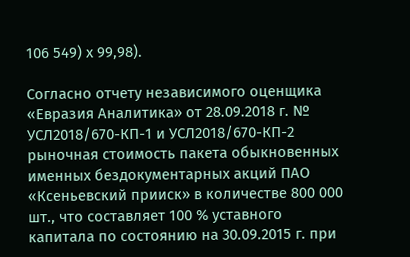106 549) х 99,98).

Согласно отчету независимого оценщика «Евразия Аналитика» от 28.09.2018 г. № УСЛ2018/670-КП-1 и УСЛ2018/670-КП-2 рыночная стоимость пакета обыкновенных именных бездокументарных акций ПАО «Ксеньевский прииск» в количестве 800 000 шт., что составляет 100 % уставного капитала по состоянию на 30.09.2015 г. при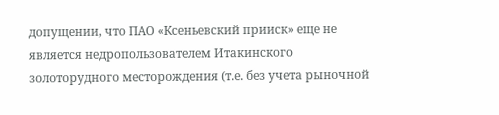допущении, что ПАО «Ксеньевский прииск» еще не является недропользователем Итакинского золоторудного месторождения (т.е. без учета рыночной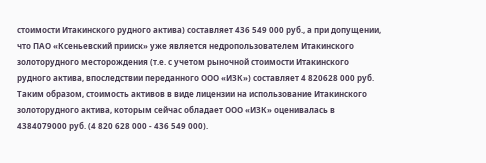стоимости Итакинского рудного актива) составляет 436 549 000 руб., а при допущении, что ПАО «Ксеньевский прииск» уже является недропользователем Итакинского золоторудного месторождения (т.е. с учетом рыночной стоимости Итакинского рудного актива, впоследствии переданного ООО «ИЗК») составляет 4 820628 000 руб. Таким образом, стоимость активов в виде лицензии на использование Итакинского золоторудного актива, которым сейчас обладает ООО «ИЗК» оценивалась в 4384079000 руб. (4 820 628 000 - 436 549 000).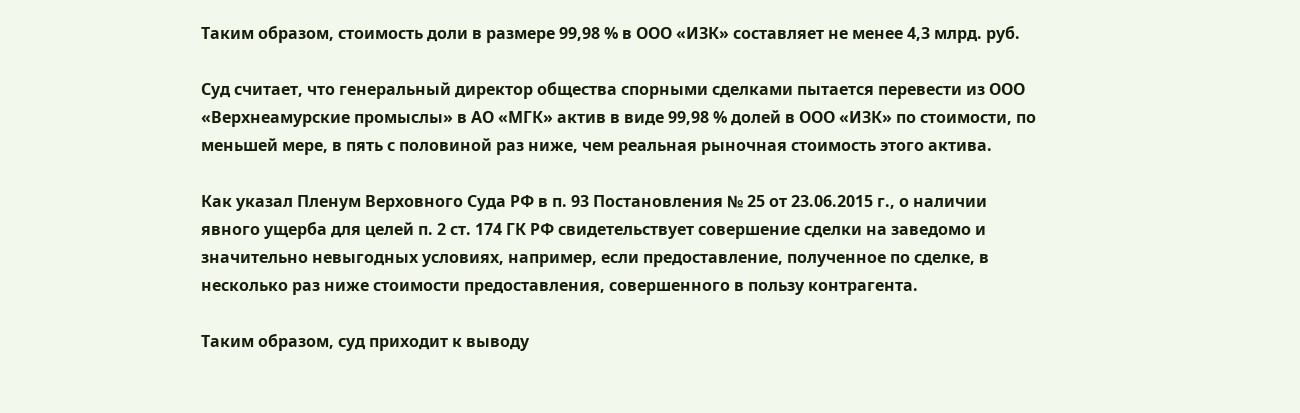Таким образом, стоимость доли в размере 99,98 % в ООО «ИЗК» составляет не менее 4,3 млрд. руб.

Суд считает, что генеральный директор общества спорными сделками пытается перевести из ООО «Верхнеамурские промыслы» в АО «МГК» актив в виде 99,98 % долей в ООО «ИЗК» по стоимости, по меньшей мере, в пять с половиной раз ниже, чем реальная рыночная стоимость этого актива.

Как указал Пленум Верховного Суда РФ в п. 93 Постановления № 25 от 23.06.2015 г., о наличии явного ущерба для целей п. 2 ст. 174 ГК РФ свидетельствует совершение сделки на заведомо и значительно невыгодных условиях, например, если предоставление, полученное по сделке, в несколько раз ниже стоимости предоставления, совершенного в пользу контрагента.

Таким образом, суд приходит к выводу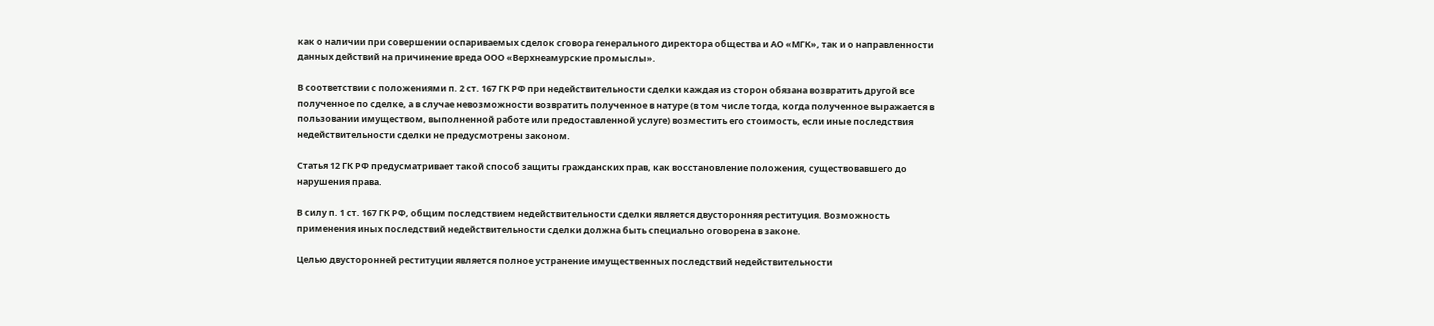как о наличии при совершении оспариваемых сделок сговора генерального директора общества и АО «МГК», так и о направленности данных действий на причинение вреда ООО «Верхнеамурские промыслы».

В соответствии с положениями п. 2 ст. 167 ГК РФ при недействительности сделки каждая из сторон обязана возвратить другой все полученное по сделке, а в случае невозможности возвратить полученное в натуре (в том числе тогда, когда полученное выражается в пользовании имуществом, выполненной работе или предоставленной услуге) возместить его стоимость, если иные последствия недействительности сделки не предусмотрены законом.

Статья 12 ГК РФ предусматривает такой способ защиты гражданских прав, как восстановление положения, существовавшего до нарушения права.

В силу п. 1 ст. 167 ГК РФ, общим последствием недействительности сделки является двусторонняя реституция. Возможность применения иных последствий недействительности сделки должна быть специально оговорена в законе.

Целью двусторонней реституции является полное устранение имущественных последствий недействительности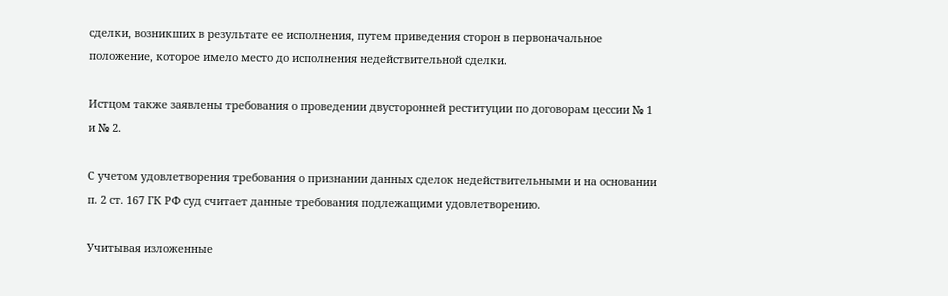сделки, возникших в результате ее исполнения, путем приведения сторон в первоначальное положение, которое имело место до исполнения недействительной сделки.

Истцом также заявлены требования о проведении двусторонней реституции по договорам цессии № 1 и № 2.

С учетом удовлетворения требования о признании данных сделок недействительными и на основании п. 2 ст. 167 ГК РФ суд считает данные требования подлежащими удовлетворению.

Учитывая изложенные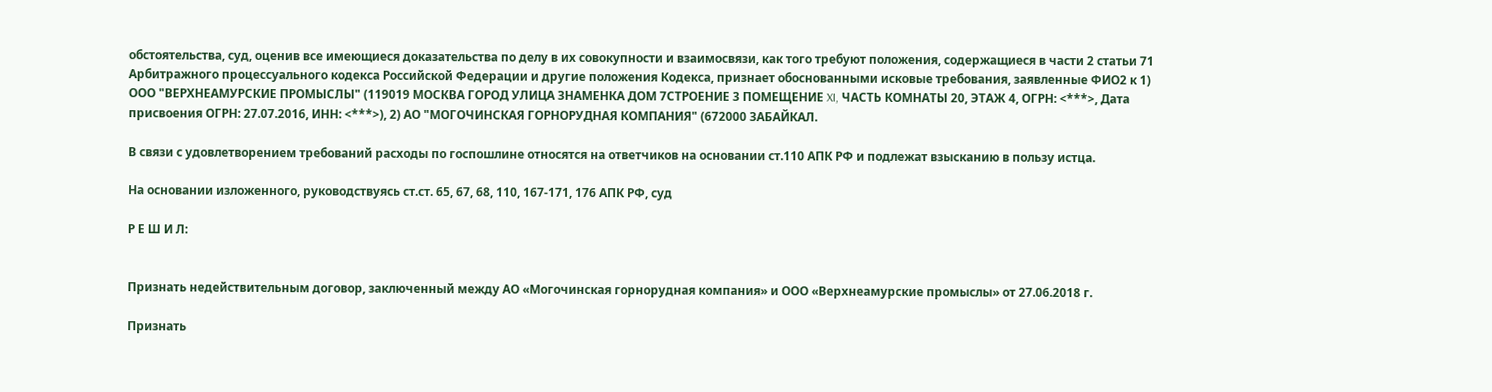обстоятельства, суд, оценив все имеющиеся доказательства по делу в их совокупности и взаимосвязи, как того требуют положения, содержащиеся в части 2 статьи 71 Арбитражного процессуального кодекса Российской Федерации и другие положения Кодекса, признает обоснованными исковые требования, заявленные ФИО2 к 1) ООО "ВЕРХНЕАМУРСКИЕ ПРОМЫСЛЫ" (119019 МОСКВА ГОРОД УЛИЦА ЗНАМЕНКА ДОМ 7СТРОЕНИЕ 3 ПОМЕЩЕНИЕ XI, ЧАСТЬ КОМНАТЫ 20, ЭТАЖ 4, ОГРН: <***>, Дата присвоения ОГРН: 27.07.2016, ИНН: <***>), 2) АО "МОГОЧИНСКАЯ ГОРНОРУДНАЯ КОМПАНИЯ" (672000 ЗАБАЙКАЛ.

В связи с удовлетворением требований расходы по госпошлине относятся на ответчиков на основании ст.110 АПК РФ и подлежат взысканию в пользу истца.

На основании изложенного, руководствуясь ст.ст. 65, 67, 68, 110, 167-171, 176 АПК РФ, суд

Р Е Ш И Л:


Признать недействительным договор, заключенный между АО «Могочинская горнорудная компания» и ООО «Верхнеамурские промыслы» от 27.06.2018 г.

Признать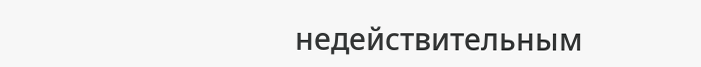недействительным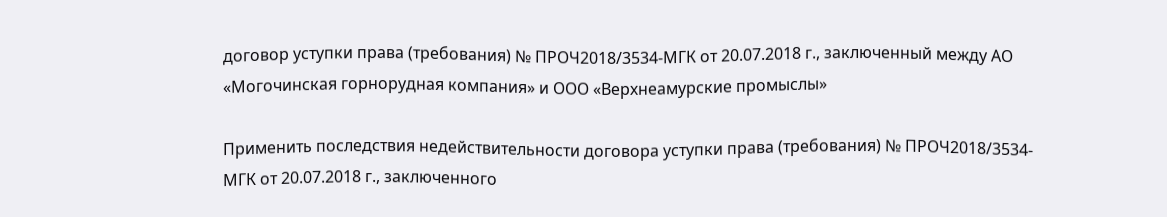договор уступки права (требования) № ПРОЧ2018/3534-МГК от 20.07.2018 г., заключенный между АО «Могочинская горнорудная компания» и ООО «Верхнеамурские промыслы»

Применить последствия недействительности договора уступки права (требования) № ПРОЧ2018/3534-МГК от 20.07.2018 г., заключенного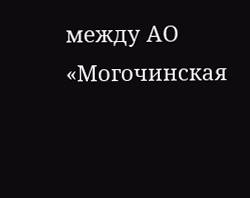между АО «Могочинская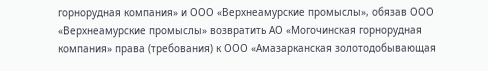горнорудная компания» и ООО «Верхнеамурские промыслы», обязав ООО «Верхнеамурские промыслы» возвратить АО «Могочинская горнорудная компания» права (требования) к ООО «Амазарканская золотодобывающая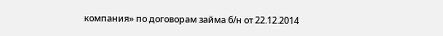компания» по договорам займа б/н от 22.12.2014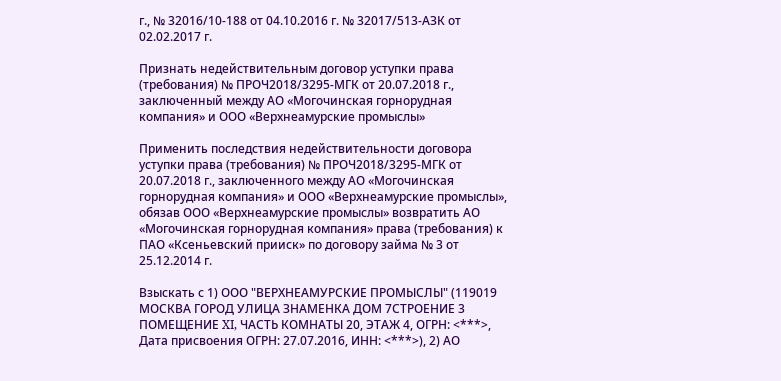г., № 32016/10-188 от 04.10.2016 г. № 32017/513-АЗК от 02.02.2017 г.

Признать недействительным договор уступки права (требования) № ПРОЧ2018/3295-МГК от 20.07.2018 г., заключенный между АО «Могочинская горнорудная компания» и ООО «Верхнеамурские промыслы»

Применить последствия недействительности договора уступки права (требования) № ПРОЧ2018/3295-МГК от 20.07.2018 г., заключенного между АО «Могочинская горнорудная компания» и ООО «Верхнеамурские промыслы», обязав ООО «Верхнеамурские промыслы» возвратить АО «Могочинская горнорудная компания» права (требования) к ПАО «Ксеньевский прииск» по договору займа № 3 от 25.12.2014 г.

Взыскать с 1) ООО "ВЕРХНЕАМУРСКИЕ ПРОМЫСЛЫ" (119019 МОСКВА ГОРОД УЛИЦА ЗНАМЕНКА ДОМ 7СТРОЕНИЕ 3 ПОМЕЩЕНИЕ XI, ЧАСТЬ КОМНАТЫ 20, ЭТАЖ 4, ОГРН: <***>, Дата присвоения ОГРН: 27.07.2016, ИНН: <***>), 2) АО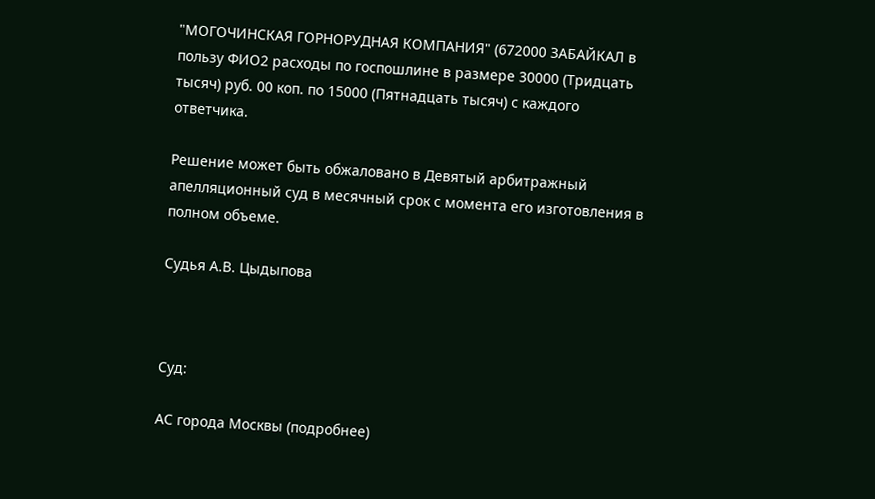"МОГОЧИНСКАЯ ГОРНОРУДНАЯ КОМПАНИЯ" (672000 ЗАБАЙКАЛ в пользу ФИО2 расходы по госпошлине в размере 30000 (Тридцать тысяч) руб. 00 коп. по 15000 (Пятнадцать тысяч) с каждого ответчика.

Решение может быть обжаловано в Девятый арбитражный апелляционный суд в месячный срок с момента его изготовления в полном объеме.

Судья А.В. Цыдыпова



Суд:

АС города Москвы (подробнее)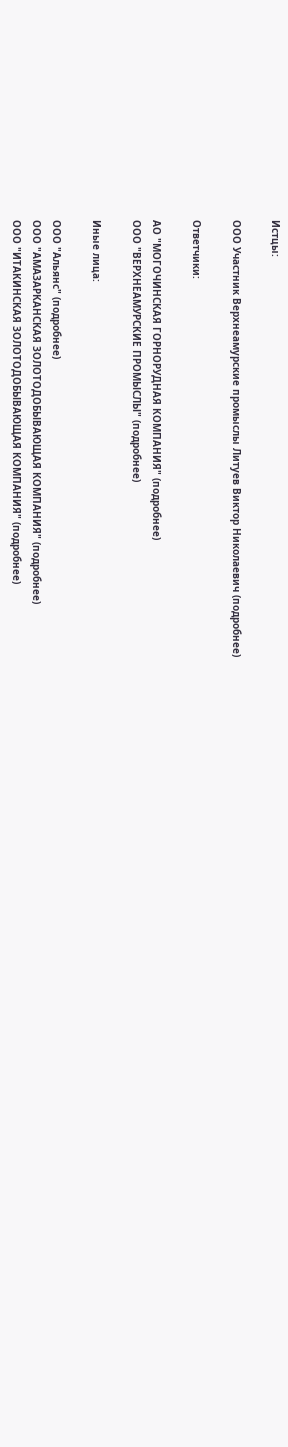Истцы:

ООО Участник Верхнеамурские промыслы Литуев Виктор Николаевич (подробнее)

Ответчики:

АО "МОГОЧИНСКАЯ ГОРНОРУДНАЯ КОМПАНИЯ" (подробнее)
ООО "ВЕРХНЕАМУРСКИЕ ПРОМЫСЛЫ" (подробнее)

Иные лица:

ООО "Альянс" (подробнее)
ООО "АМАЗАРКАНСКАЯ ЗОЛОТОДОБЫВАЮЩАЯ КОМПАНИЯ" (подробнее)
ООО "ИТАКИНСКАЯ ЗОЛОТОДОБЫВАЮЩАЯ КОМПАНИЯ" (подробнее)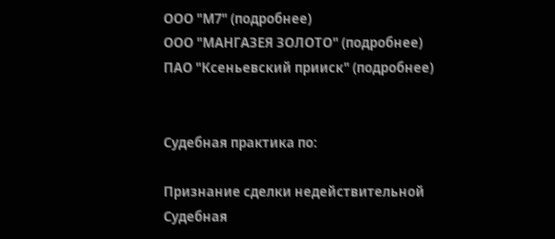ООО "М7" (подробнее)
ООО "МАНГАЗЕЯ ЗОЛОТО" (подробнее)
ПАО "Ксеньевский прииск" (подробнее)


Судебная практика по:

Признание сделки недействительной
Судебная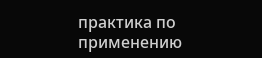практика по применению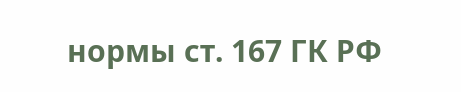нормы ст. 167 ГК РФ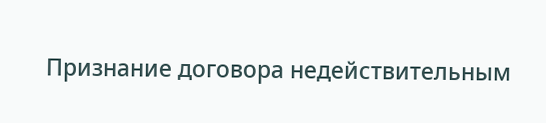Признание договора недействительным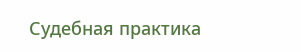Судебная практика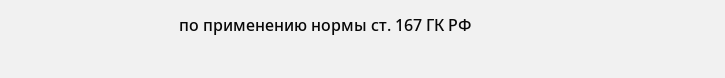по применению нормы ст. 167 ГК РФ